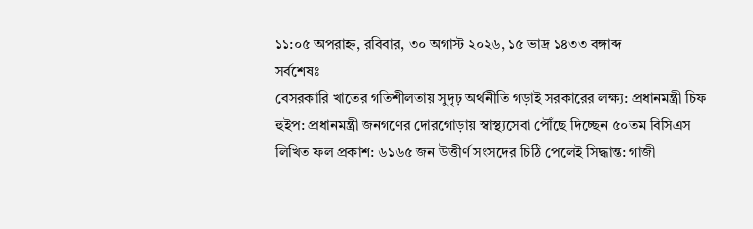১১:০৫ অপরাহ্ন, রবিবার, ৩০ অগাস্ট ২০২৬, ১৫ ভাদ্র ১৪৩৩ বঙ্গাব্দ
সর্বশেষঃ
বেসরকারি খাতের গতিশীলতায় সুদৃঢ় অর্থনীতি গড়াই সরকারের লক্ষ্য: প্রধানমন্ত্রী চিফ হুইপ: প্রধানমন্ত্রী জনগণের দোরগোড়ায় স্বাস্থ্যসেবা পৌঁছে দিচ্ছেন ৫০তম বিসিএস লিখিত ফল প্রকাশ: ৬১৬৫ জন উত্তীর্ণ সংসদের চিঠি পেলেই সিদ্ধান্ত: গাজী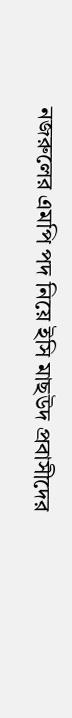নজরুলের এমপি পদ নিয়ে ইসি মাছউদ প্রবাসীদের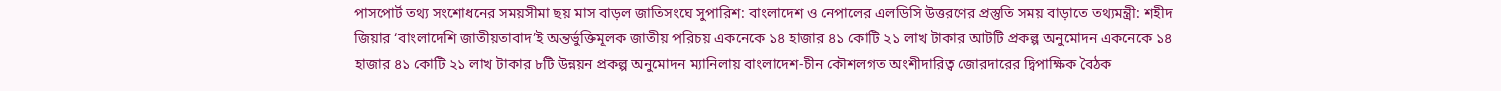পাসপোর্ট তথ্য সংশোধনের সময়সীমা ছয় মাস বাড়ল জাতিসংঘে সুপারিশ: বাংলাদেশ ও নেপালের এলডিসি উত্তরণের প্রস্তুতি সময় বাড়াতে তথ্যমন্ত্রী: শহীদ জিয়ার ‘বাংলাদেশি জাতীয়তাবাদ’ই অন্তর্ভুক্তিমূলক জাতীয় পরিচয় একনেকে ১৪ হাজার ৪১ কোটি ২১ লাখ টাকার আটটি প্রকল্প অনুমোদন একনেকে ১৪ হাজার ৪১ কোটি ২১ লাখ টাকার ৮টি উন্নয়ন প্রকল্প অনুমোদন ম্যানিলায় বাংলাদেশ-চীন কৌশলগত অংশীদারিত্ব জোরদারের দ্বিপাক্ষিক বৈঠক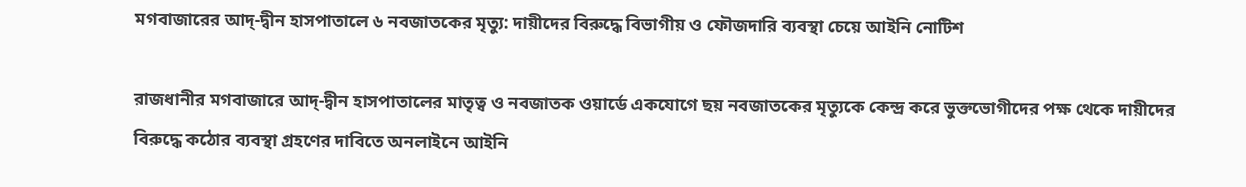মগবাজারের আদ্-দ্বীন হাসপাতালে ৬ নবজাতকের মৃত্যু: দায়ীদের বিরুদ্ধে বিভাগীয় ও ফৌজদারি ব্যবস্থা চেয়ে আইনি নোটিশ

রাজধানীর মগবাজারে আদ্-দ্বীন হাসপাতালের মাতৃত্ব ও নবজাতক ওয়ার্ডে একযোগে ছয় নবজাতকের মৃত্যুকে কেন্দ্র করে ভুক্তভোগীদের পক্ষ থেকে দায়ীদের বিরুদ্ধে কঠোর ব্যবস্থা গ্রহণের দাবিতে অনলাইনে আইনি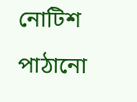নোটিশ পাঠানো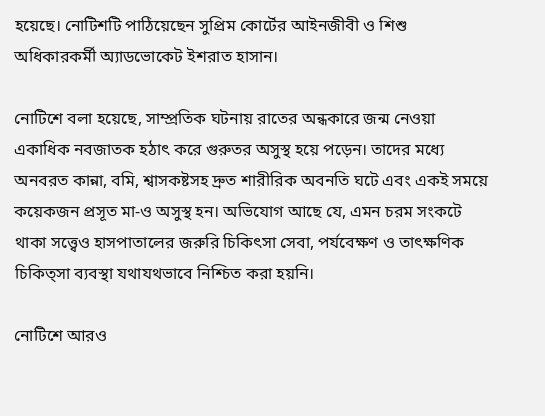হয়েছে। নোটিশটি পাঠিয়েছেন সুপ্রিম কোর্টের আইনজীবী ও শিশু অধিকারকর্মী অ্যাডভোকেট ইশরাত হাসান।

নোটিশে বলা হয়েছে, সাম্প্রতিক ঘটনায় রাতের অন্ধকারে জন্ম নেওয়া একাধিক নবজাতক হঠাৎ করে গুরুতর অসুস্থ হয়ে পড়েন। তাদের মধ্যে অনবরত কান্না, বমি, শ্বাসকষ্টসহ দ্রুত শারীরিক অবনতি ঘটে এবং একই সময়ে কয়েকজন প্রসূত মা-ও অসুস্থ হন। অভিযোগ আছে যে, এমন চরম সংকটে থাকা সত্ত্বেও হাসপাতালের জরুরি চিকিৎসা সেবা, পর্যবেক্ষণ ও তাৎক্ষণিক চিকিত্সা ব্যবস্থা যথাযথভাবে নিশ্চিত করা হয়নি।

নোটিশে আরও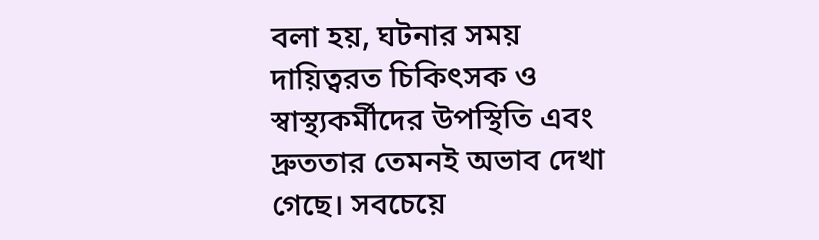বলা হয়, ঘটনার সময় দায়িত্বরত চিকিৎসক ও স্বাস্থ্যকর্মীদের উপস্থিতি এবং দ্রুততার তেমনই অভাব দেখা গেছে। সবচেয়ে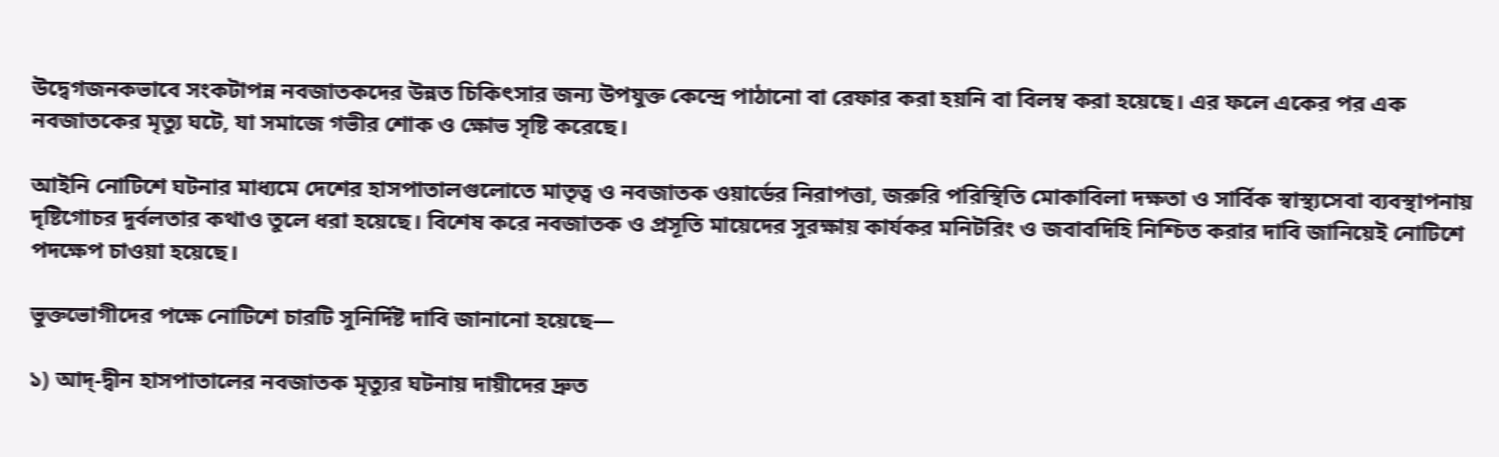উদ্বেগজনকভাবে সংকটাপন্ন নবজাতকদের উন্নত চিকিৎসার জন্য উপযুক্ত কেন্দ্রে পাঠানো বা রেফার করা হয়নি বা বিলম্ব করা হয়েছে। এর ফলে একের পর এক নবজাতকের মৃত্যু ঘটে, যা সমাজে গভীর শোক ও ক্ষোভ সৃষ্টি করেছে।

আইনি নোটিশে ঘটনার মাধ্যমে দেশের হাসপাতালগুলোতে মাতৃত্ব ও নবজাতক ওয়ার্ডের নিরাপত্তা, জরুরি পরিস্থিতি মোকাবিলা দক্ষতা ও সার্বিক স্বাস্থ্যসেবা ব্যবস্থাপনায় দৃষ্টিগোচর দুর্বলতার কথাও তুলে ধরা হয়েছে। বিশেষ করে নবজাতক ও প্রসূতি মায়েদের সুরক্ষায় কার্যকর মনিটরিং ও জবাবদিহি নিশ্চিত করার দাবি জানিয়েই নোটিশে পদক্ষেপ চাওয়া হয়েছে।

ভুক্তভোগীদের পক্ষে নোটিশে চারটি সুনির্দিষ্ট দাবি জানানো হয়েছে—

১) আদ্-দ্বীন হাসপাতালের নবজাতক মৃত্যুর ঘটনায় দায়ীদের দ্রুত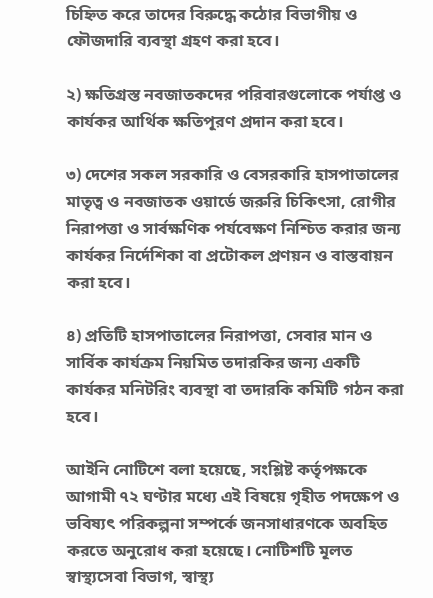চিহ্নিত করে তাদের বিরুদ্ধে কঠোর বিভাগীয় ও ফৌজদারি ব্যবস্থা গ্রহণ করা হবে।

২) ক্ষতিগ্রস্ত নবজাতকদের পরিবারগুলোকে পর্যাপ্ত ও কার্যকর আর্থিক ক্ষতিপূরণ প্রদান করা হবে।

৩) দেশের সকল সরকারি ও বেসরকারি হাসপাতালের মাতৃত্ব ও নবজাতক ওয়ার্ডে জরুরি চিকিৎসা, রোগীর নিরাপত্তা ও সার্বক্ষণিক পর্যবেক্ষণ নিশ্চিত করার জন্য কার্যকর নির্দেশিকা বা প্রটোকল প্রণয়ন ও বাস্তবায়ন করা হবে।

৪) প্রতিটি হাসপাতালের নিরাপত্তা, সেবার মান ও সার্বিক কার্যক্রম নিয়মিত তদারকির জন্য একটি কার্যকর মনিটরিং ব্যবস্থা বা তদারকি কমিটি গঠন করা হবে।

আইনি নোটিশে বলা হয়েছে, সংশ্লিষ্ট কর্তৃপক্ষকে আগামী ৭২ ঘণ্টার মধ্যে এই বিষয়ে গৃহীত পদক্ষেপ ও ভবিষ্যৎ পরিকল্পনা সম্পর্কে জনসাধারণকে অবহিত করতে অনুরোধ করা হয়েছে। নোটিশটি মূলত স্বাস্থ্যসেবা বিভাগ, স্বাস্থ্য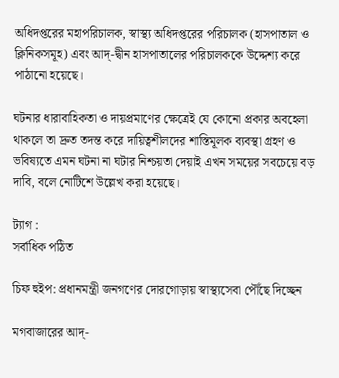অধিদপ্তরের মহাপরিচালক, স্বাস্থ্য অধিদপ্তরের পরিচালক (হাসপাতাল ও ক্লিনিকসমূহ) এবং আদ্-দ্বীন হাসপাতালের পরিচালককে উদ্দেশ্য করে পাঠানো হয়েছে।

ঘটনার ধারাবাহিকতা ও দায়প্রমাণের ক্ষেত্রেই যে কোনো প্রকার অবহেলা থাকলে তা দ্রুত তদন্ত করে দায়িত্বশীলদের শাস্তিমূলক ব্যবস্থা গ্রহণ ও ভবিষ্যতে এমন ঘটনা না ঘটার নিশ্চয়তা দেয়াই এখন সময়ের সবচেয়ে বড় দাবি, বলে নোটিশে উল্লেখ করা হয়েছে।

ট্যাগ :
সর্বাধিক পঠিত

চিফ হুইপ: প্রধানমন্ত্রী জনগণের দোরগোড়ায় স্বাস্থ্যসেবা পৌঁছে দিচ্ছেন

মগবাজারের আদ্-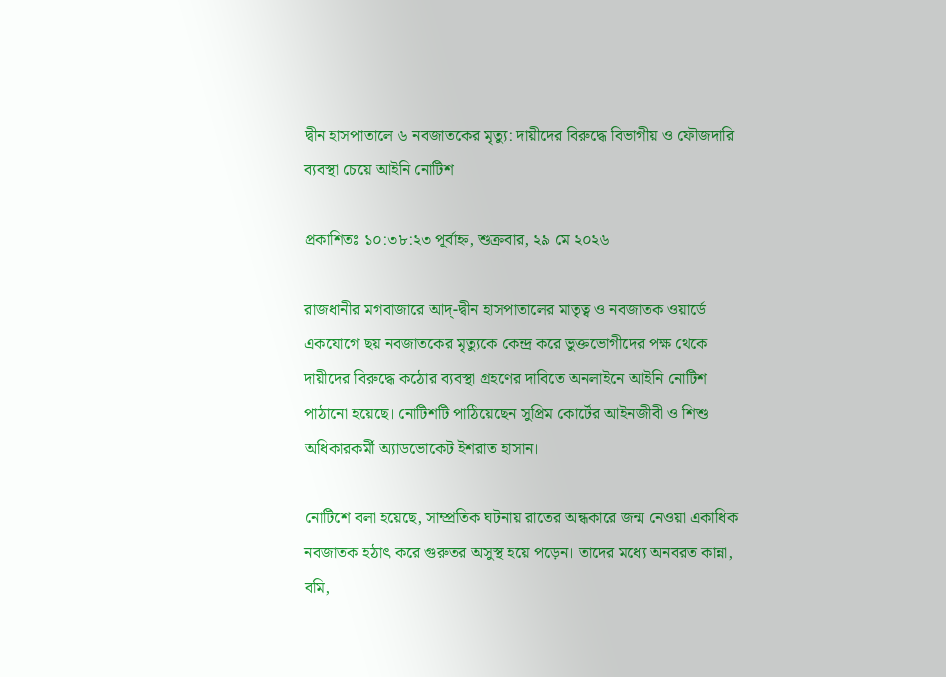দ্বীন হাসপাতালে ৬ নবজাতকের মৃত্যু: দায়ীদের বিরুদ্ধে বিভাগীয় ও ফৌজদারি ব্যবস্থা চেয়ে আইনি নোটিশ

প্রকাশিতঃ ১০:৩৮:২৩ পূর্বাহ্ন, শুক্রবার, ২৯ মে ২০২৬

রাজধানীর মগবাজারে আদ্-দ্বীন হাসপাতালের মাতৃত্ব ও নবজাতক ওয়ার্ডে একযোগে ছয় নবজাতকের মৃত্যুকে কেন্দ্র করে ভুক্তভোগীদের পক্ষ থেকে দায়ীদের বিরুদ্ধে কঠোর ব্যবস্থা গ্রহণের দাবিতে অনলাইনে আইনি নোটিশ পাঠানো হয়েছে। নোটিশটি পাঠিয়েছেন সুপ্রিম কোর্টের আইনজীবী ও শিশু অধিকারকর্মী অ্যাডভোকেট ইশরাত হাসান।

নোটিশে বলা হয়েছে, সাম্প্রতিক ঘটনায় রাতের অন্ধকারে জন্ম নেওয়া একাধিক নবজাতক হঠাৎ করে গুরুতর অসুস্থ হয়ে পড়েন। তাদের মধ্যে অনবরত কান্না, বমি,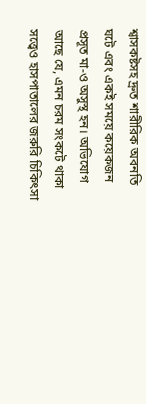শ্বাসকষ্টসহ দ্রুত শারীরিক অবনতি ঘটে এবং একই সময়ে কয়েকজন প্রসূত মা-ও অসুস্থ হন। অভিযোগ আছে যে, এমন চরম সংকটে থাকা সত্ত্বেও হাসপাতালের জরুরি চিকিৎসা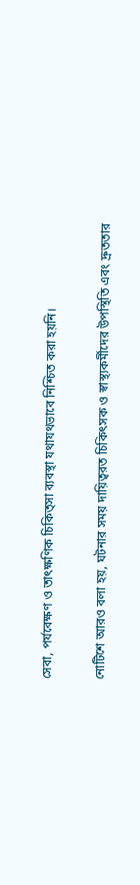সেবা, পর্যবেক্ষণ ও তাৎক্ষণিক চিকিত্সা ব্যবস্থা যথাযথভাবে নিশ্চিত করা হয়নি।

নোটিশে আরও বলা হয়, ঘটনার সময় দায়িত্বরত চিকিৎসক ও স্বাস্থ্যকর্মীদের উপস্থিতি এবং দ্রুততার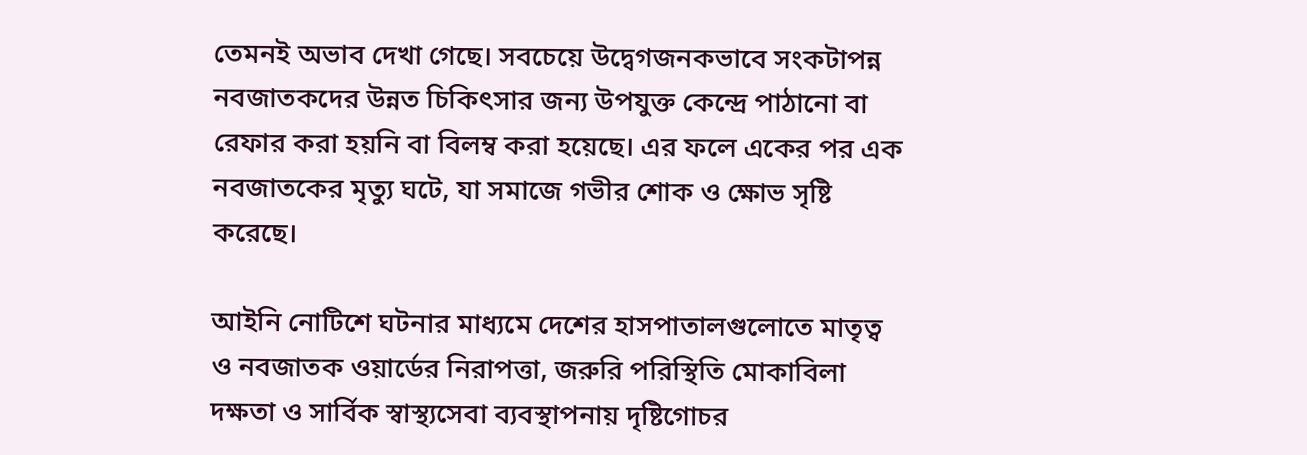তেমনই অভাব দেখা গেছে। সবচেয়ে উদ্বেগজনকভাবে সংকটাপন্ন নবজাতকদের উন্নত চিকিৎসার জন্য উপযুক্ত কেন্দ্রে পাঠানো বা রেফার করা হয়নি বা বিলম্ব করা হয়েছে। এর ফলে একের পর এক নবজাতকের মৃত্যু ঘটে, যা সমাজে গভীর শোক ও ক্ষোভ সৃষ্টি করেছে।

আইনি নোটিশে ঘটনার মাধ্যমে দেশের হাসপাতালগুলোতে মাতৃত্ব ও নবজাতক ওয়ার্ডের নিরাপত্তা, জরুরি পরিস্থিতি মোকাবিলা দক্ষতা ও সার্বিক স্বাস্থ্যসেবা ব্যবস্থাপনায় দৃষ্টিগোচর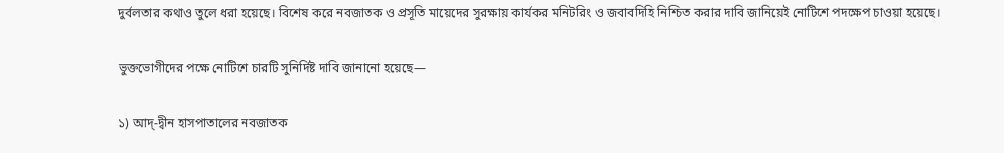দুর্বলতার কথাও তুলে ধরা হয়েছে। বিশেষ করে নবজাতক ও প্রসূতি মায়েদের সুরক্ষায় কার্যকর মনিটরিং ও জবাবদিহি নিশ্চিত করার দাবি জানিয়েই নোটিশে পদক্ষেপ চাওয়া হয়েছে।

ভুক্তভোগীদের পক্ষে নোটিশে চারটি সুনির্দিষ্ট দাবি জানানো হয়েছে—

১) আদ্-দ্বীন হাসপাতালের নবজাতক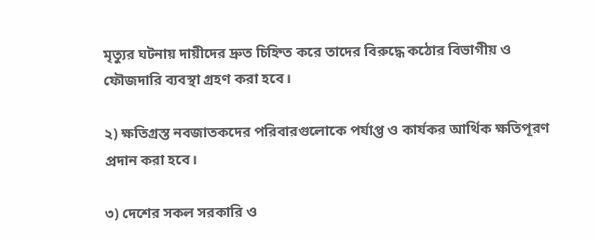মৃত্যুর ঘটনায় দায়ীদের দ্রুত চিহ্নিত করে তাদের বিরুদ্ধে কঠোর বিভাগীয় ও ফৌজদারি ব্যবস্থা গ্রহণ করা হবে।

২) ক্ষতিগ্রস্ত নবজাতকদের পরিবারগুলোকে পর্যাপ্ত ও কার্যকর আর্থিক ক্ষতিপূরণ প্রদান করা হবে।

৩) দেশের সকল সরকারি ও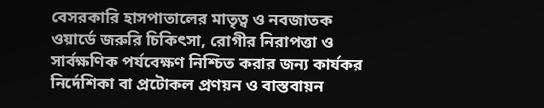বেসরকারি হাসপাতালের মাতৃত্ব ও নবজাতক ওয়ার্ডে জরুরি চিকিৎসা, রোগীর নিরাপত্তা ও সার্বক্ষণিক পর্যবেক্ষণ নিশ্চিত করার জন্য কার্যকর নির্দেশিকা বা প্রটোকল প্রণয়ন ও বাস্তবায়ন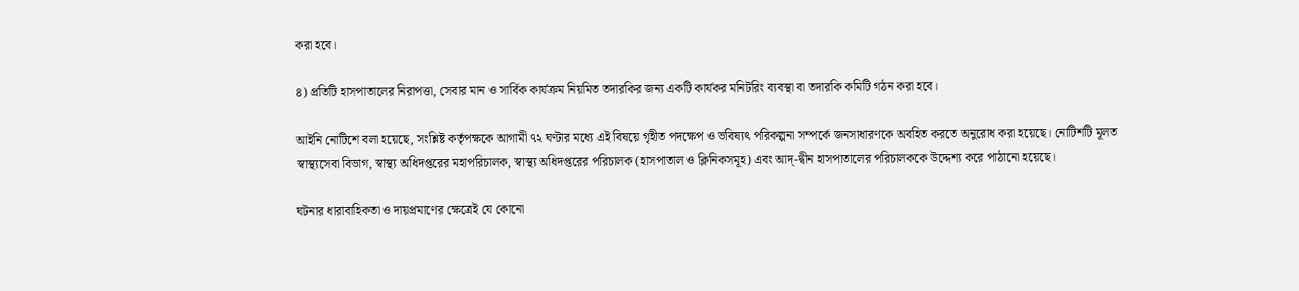করা হবে।

৪) প্রতিটি হাসপাতালের নিরাপত্তা, সেবার মান ও সার্বিক কার্যক্রম নিয়মিত তদারকির জন্য একটি কার্যকর মনিটরিং ব্যবস্থা বা তদারকি কমিটি গঠন করা হবে।

আইনি নোটিশে বলা হয়েছে, সংশ্লিষ্ট কর্তৃপক্ষকে আগামী ৭২ ঘণ্টার মধ্যে এই বিষয়ে গৃহীত পদক্ষেপ ও ভবিষ্যৎ পরিকল্পনা সম্পর্কে জনসাধারণকে অবহিত করতে অনুরোধ করা হয়েছে। নোটিশটি মূলত স্বাস্থ্যসেবা বিভাগ, স্বাস্থ্য অধিদপ্তরের মহাপরিচালক, স্বাস্থ্য অধিদপ্তরের পরিচালক (হাসপাতাল ও ক্লিনিকসমূহ) এবং আদ্-দ্বীন হাসপাতালের পরিচালককে উদ্দেশ্য করে পাঠানো হয়েছে।

ঘটনার ধারাবাহিকতা ও দায়প্রমাণের ক্ষেত্রেই যে কোনো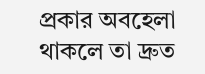প্রকার অবহেলা থাকলে তা দ্রুত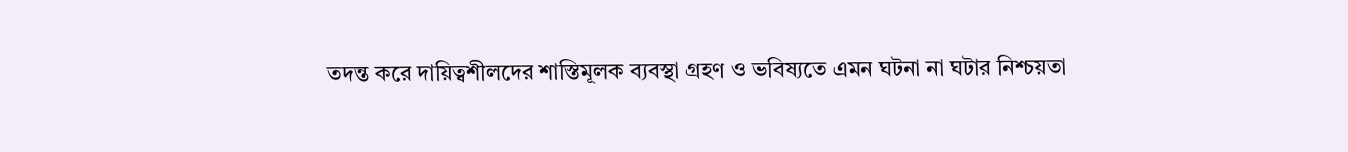তদন্ত করে দায়িত্বশীলদের শাস্তিমূলক ব্যবস্থা গ্রহণ ও ভবিষ্যতে এমন ঘটনা না ঘটার নিশ্চয়তা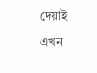দেয়াই এখন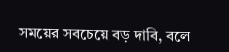সময়ের সবচেয়ে বড় দাবি, বলে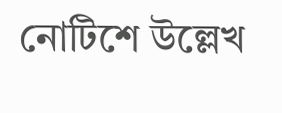নোটিশে উল্লেখ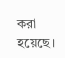করা হয়েছে।